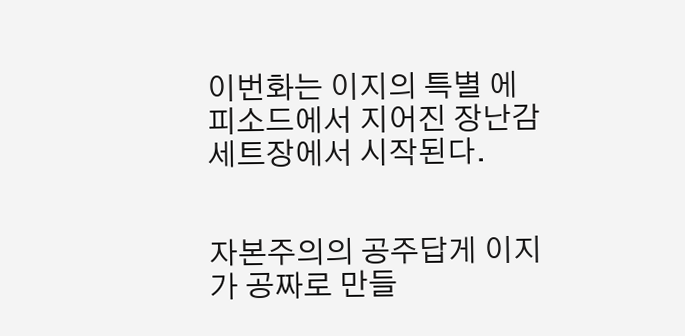이번화는 이지의 특별 에피소드에서 지어진 장난감 세트장에서 시작된다.


자본주의의 공주답게 이지가 공짜로 만들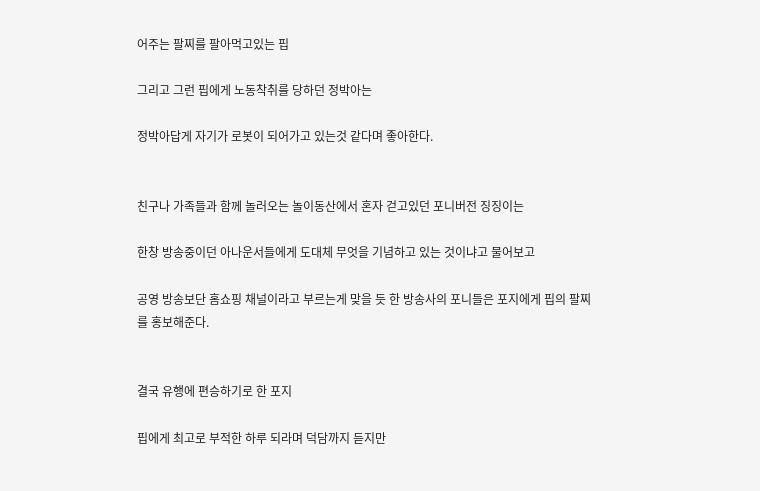어주는 팔찌를 팔아먹고있는 핍

그리고 그런 핍에게 노동착취를 당하던 정박아는

정박아답게 자기가 로봇이 되어가고 있는것 같다며 좋아한다.


친구나 가족들과 함께 놀러오는 놀이동산에서 혼자 걷고있던 포니버전 징징이는

한창 방송중이던 아나운서들에게 도대체 무엇을 기념하고 있는 것이냐고 물어보고

공영 방송보단 홈쇼핑 채널이라고 부르는게 맞을 듯 한 방송사의 포니들은 포지에게 핍의 팔찌를 홍보해준다.


결국 유행에 편승하기로 한 포지

핍에게 최고로 부적한 하루 되라며 덕담까지 듣지만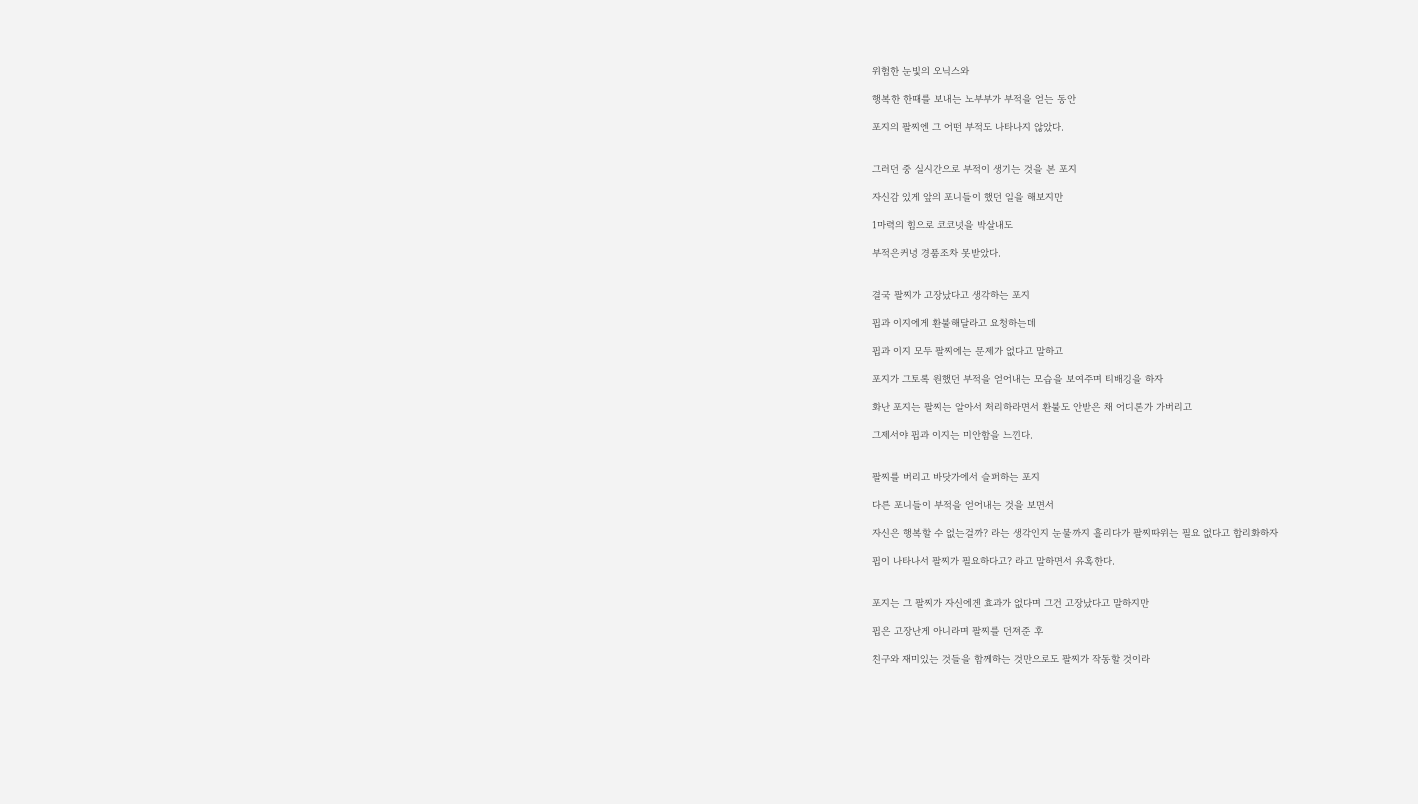위험한 눈빛의 오닉스와

행복한 한때를 보내는 노부부가 부적을 얻는 동안

포지의 팔찌엔 그 어떤 부적도 나타나지 않았다.


그러던 중 실시간으로 부적이 생기는 것을 본 포지

자신감 있게 앞의 포니들이 했던 일을 해보지만

1마력의 힘으로 코코넛을 박살내도

부적은커녕 경품조차 못받았다.


결국 팔찌가 고장났다고 생각하는 포지

핍과 이지에게 환불해달라고 요청하는데

핍과 이지 모두 팔찌에는 문제가 없다고 말하고

포지가 그토록 원했던 부적을 얻어내는 모습을 보여주며 티배깅을 하자

화난 포지는 팔찌는 알아서 처리하라면서 환불도 안받은 채 어디론가 가버리고

그제서야 핍과 이지는 미안함을 느낀다.


팔찌를 버리고 바닷가에서 슬퍼하는 포지

다른 포니들이 부적을 얻어내는 것을 보면서

자신은 행복할 수 없는걸까? 라는 생각인지 눈물까지 흘리다가 팔찌따위는 필요 없다고 합리화하자

핍이 나타나서 팔찌가 필요하다고? 라고 말하면서 유혹한다.


포지는 그 팔찌가 자신에겐 효과가 없다며 그건 고장났다고 말하지만

핍은 고장난게 아니라며 팔찌를 던져준 후

친구와 재미있는 것들을 함께하는 것만으로도 팔찌가 작동할 것이라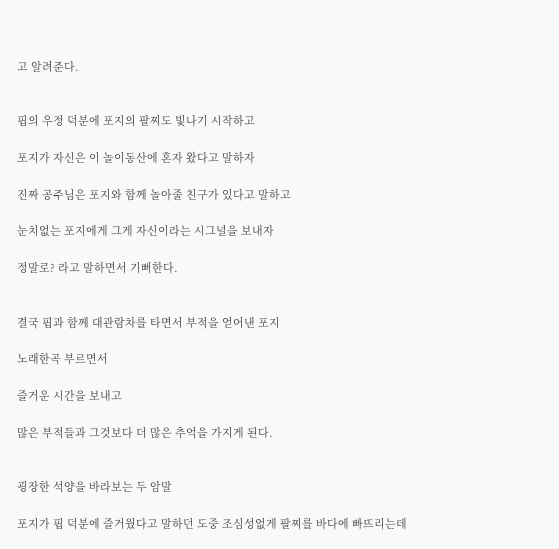고 알려준다.


핍의 우정 덕분에 포지의 팔찌도 빛나기 시작하고

포지가 자신은 이 놀이동산에 혼자 왔다고 말하자

진짜 공주님은 포지와 함께 놀아줄 친구가 있다고 말하고

눈치없는 포지에게 그게 자신이라는 시그널을 보내자

정말로? 라고 말하면서 기뻐한다.


결국 핍과 함께 대관람차를 타면서 부적을 얻어낸 포지

노래한곡 부르면서

즐거운 시간을 보내고

많은 부적들과 그것보다 더 많은 추억을 가지게 된다.


굉장한 석양을 바라보는 두 암말

포지가 핍 덕분에 즐거웠다고 말하던 도중 조심성없게 팔찌를 바다에 빠뜨리는데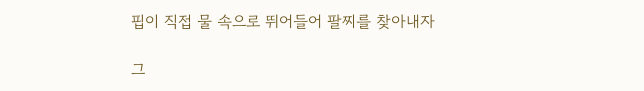핍이 직접 물 속으로 뛰어들어 팔찌를 찾아내자

그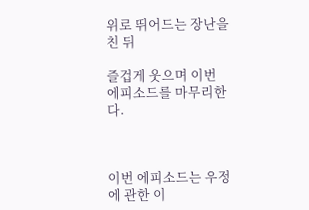위로 뛰어드는 장난을 친 뒤

즐겁게 웃으며 이번 에피소드를 마무리한다.



이번 에피소드는 우정에 관한 이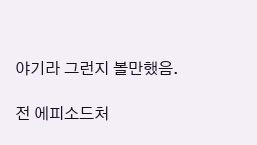야기라 그런지 볼만했음.

전 에피소드처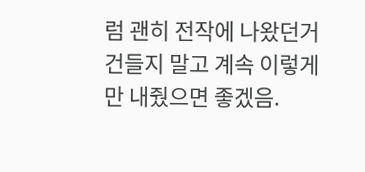럼 괜히 전작에 나왔던거 건들지 말고 계속 이렇게만 내줬으면 좋겠음.